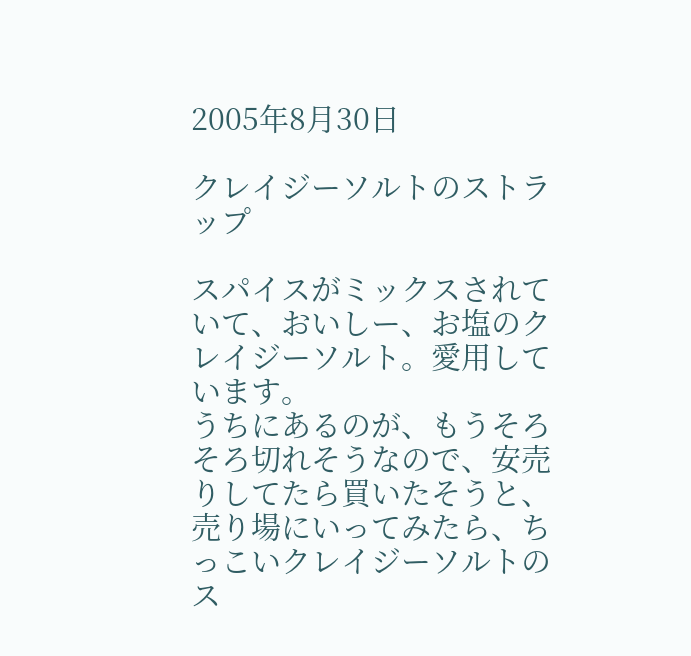2005年8月30日

クレイジーソルトのストラップ

スパイスがミックスされていて、おいしー、お塩のクレイジーソルト。愛用しています。
うちにあるのが、もうそろそろ切れそうなので、安売りしてたら買いたそうと、売り場にいってみたら、ちっこいクレイジーソルトのス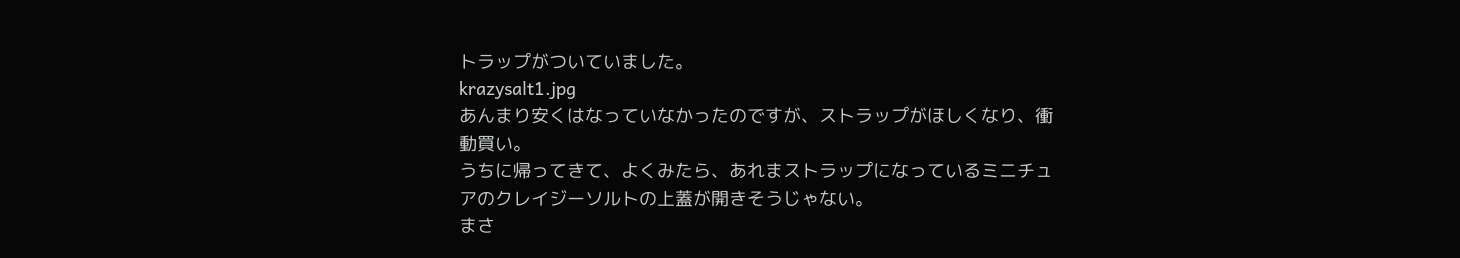トラップがついていました。
krazysalt1.jpg
あんまり安くはなっていなかったのですが、ストラップがほしくなり、衝動買い。
うちに帰ってきて、よくみたら、あれまストラップになっているミニチュアのクレイジーソルトの上蓋が開きそうじゃない。
まさ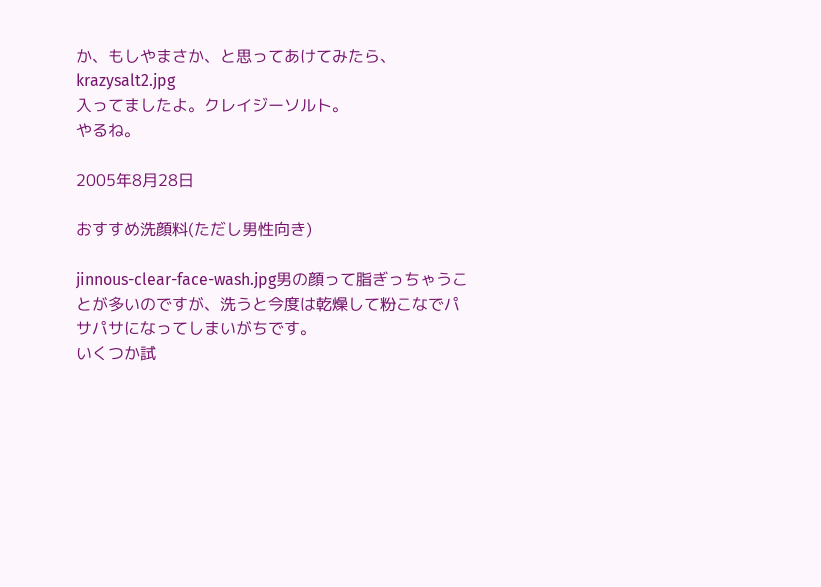か、もしやまさか、と思ってあけてみたら、
krazysalt2.jpg
入ってましたよ。クレイジーソルト。
やるね。

2005年8月28日

おすすめ洗顔料(ただし男性向き)

jinnous-clear-face-wash.jpg男の顔って脂ぎっちゃうことが多いのですが、洗うと今度は乾燥して粉こなでパサパサになってしまいがちです。
いくつか試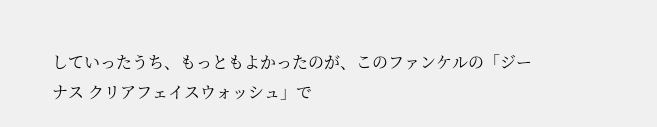していったうち、もっともよかったのが、このファンケルの「ジーナス クリアフェイスウォッシュ」で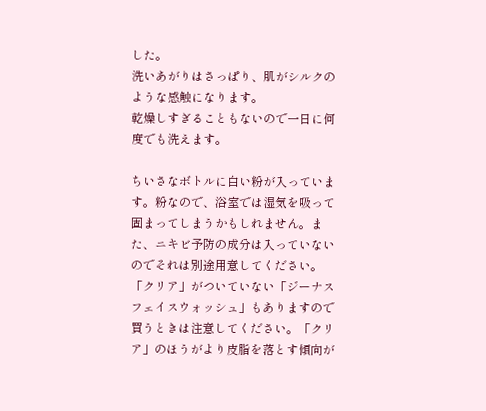した。
洗いあがりはさっぱり、肌がシルクのような感触になります。
乾燥しすぎることもないので一日に何度でも洗えます。

ちいさなボトルに白い粉が入っています。粉なので、浴室では湿気を吸って固まってしまうかもしれません。また、ニキビ予防の成分は入っていないのでそれは別途用意してください。
「クリア」がついていない「ジーナス フェイスウォッシュ」もありますので買うときは注意してください。「クリア」のほうがより皮脂を落とす傾向が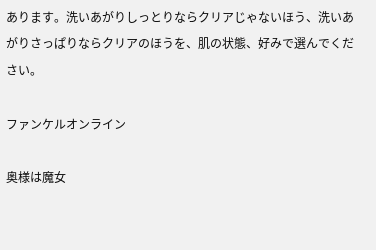あります。洗いあがりしっとりならクリアじゃないほう、洗いあがりさっぱりならクリアのほうを、肌の状態、好みで選んでください。

ファンケルオンライン

奥様は魔女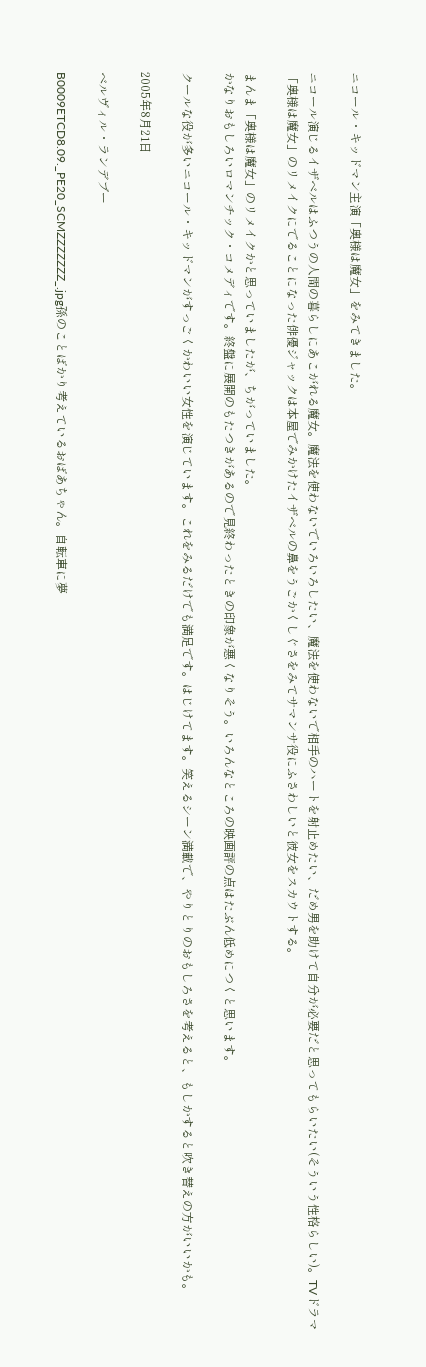ニコール・キッドマン主演「奥様は魔女」をみてきました。

ニコール演じるイザベルはふつうの人間の暮らしにあこがれる魔女。魔法を使わないでいろいろしたい、魔法を使わないで相手のハートを射止めたい、だめ男を助けて自分が必要だと思ってもらいたい(そういう性格らしい)。TVドラマ「奥様は魔女」のリメイクにでることになった俳優ジャックは本屋でみかけたイザベルの鼻をうごかくしぐさをみてサマンサ役にふさわしいと彼女をスカウトする。

まんま「奥様は魔女」のリメイクかと思っていましたが、ちがっていました。
かなりおもしろいロマンチック・コメディです。終盤に展開のもたつきがあるので見終わったときの印象が悪くなりそう。いろんなところの映画評の点はたぶん低めにつくと思います。

クールな役が多いニコール・キッドマンがすっごくかわいい女性を演じています。これをみるだけでも満足です。はじけてます。笑えるシーン満載で、やりとりのおもしろさを考えると、もしかすると吹き替えの方がいいかも。

2005年8月21日

ベルヴィル・ランデブー

B0009ETCD8.09._PE20_SCMZZZZZZZ_.jpg孫のことばかり考えているおばあちゃん。自転車に夢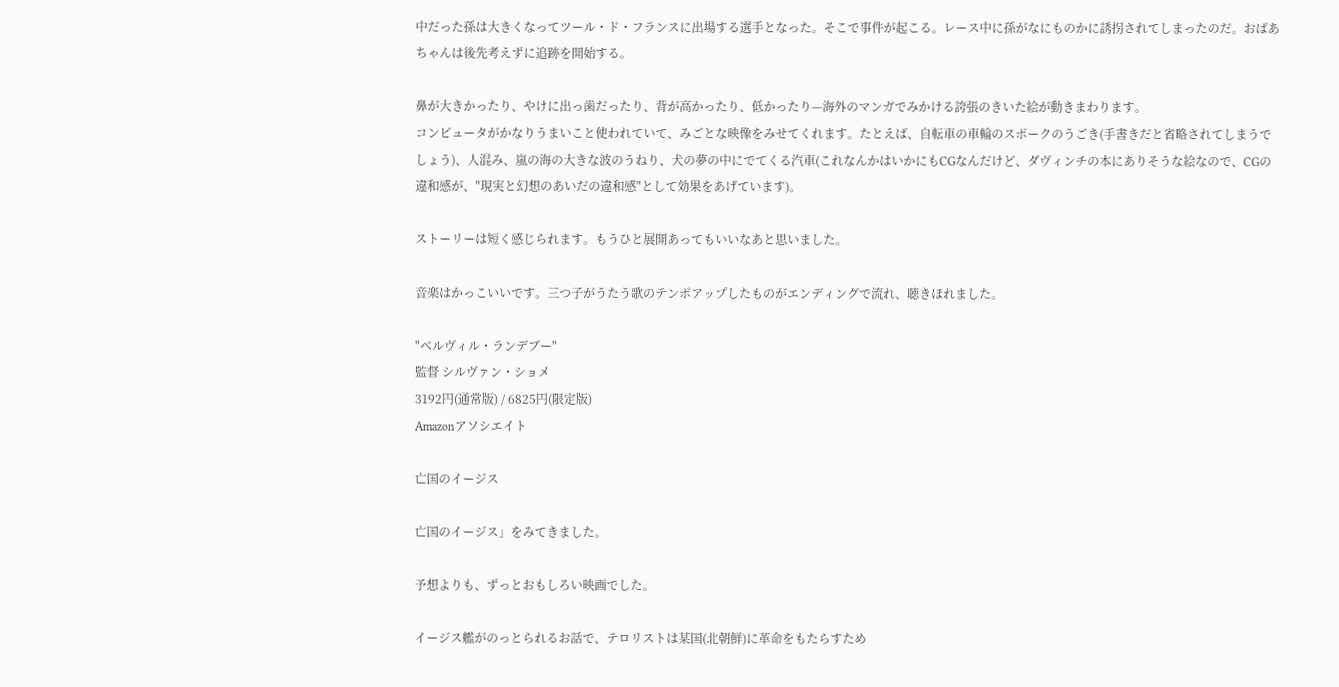中だった孫は大きくなってツール・ド・フランスに出場する選手となった。そこで事件が起こる。レース中に孫がなにものかに誘拐されてしまったのだ。おばあちゃんは後先考えずに追跡を開始する。

鼻が大きかったり、やけに出っ歯だったり、背が高かったり、低かったり—海外のマンガでみかける誇張のきいた絵が動きまわります。
コンピュータがかなりうまいこと使われていて、みごとな映像をみせてくれます。たとえば、自転車の車輪のスポークのうごき(手書きだと省略されてしまうでしょう)、人混み、嵐の海の大きな波のうねり、犬の夢の中にでてくる汽車(これなんかはいかにもCGなんだけど、ダヴィンチの本にありそうな絵なので、CGの違和感が、"現実と幻想のあいだの違和感"として効果をあげています)。

ストーリーは短く感じられます。もうひと展開あってもいいなあと思いました。

音楽はかっこいいです。三つ子がうたう歌のテンポアップしたものがエンディングで流れ、聴きほれました。

"ベルヴィル・ランデブー"
監督 シルヴァン・ショメ
3192円(通常版) / 6825円(限定版)
Amazonアソシエイト

亡国のイージス

亡国のイージス」をみてきました。

予想よりも、ずっとおもしろい映画でした。

イージス艦がのっとられるお話で、テロリストは某国(北朝鮮)に革命をもたらすため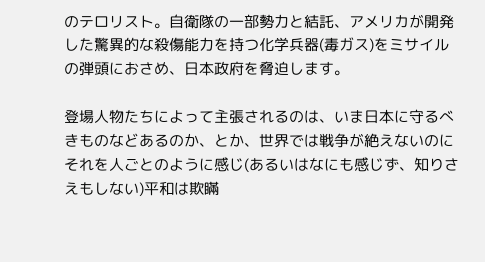のテロリスト。自衛隊の一部勢力と結託、アメリカが開発した驚異的な殺傷能力を持つ化学兵器(毒ガス)をミサイルの弾頭におさめ、日本政府を脅迫します。

登場人物たちによって主張されるのは、いま日本に守るべきものなどあるのか、とか、世界では戦争が絶えないのにそれを人ごとのように感じ(あるいはなにも感じず、知りさえもしない)平和は欺瞞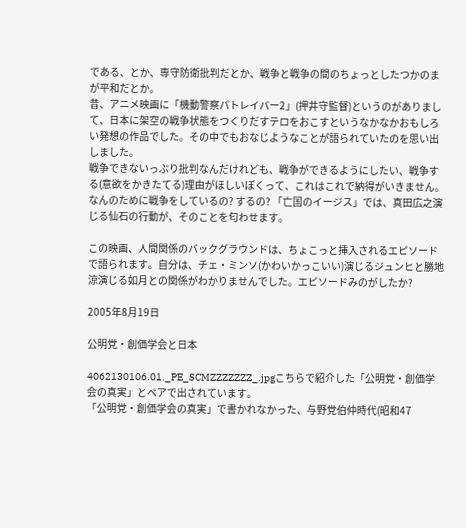である、とか、専守防衛批判だとか、戦争と戦争の間のちょっとしたつかのまが平和だとか。
昔、アニメ映画に「機動警察パトレイバー2」(押井守監督)というのがありまして、日本に架空の戦争状態をつくりだすテロをおこすというなかなかおもしろい発想の作品でした。その中でもおなじようなことが語られていたのを思い出しました。
戦争できないっぷり批判なんだけれども、戦争ができるようにしたい、戦争する(意欲をかきたてる)理由がほしいぽくって、これはこれで納得がいきません。なんのために戦争をしているの? するの? 「亡国のイージス」では、真田広之演じる仙石の行動が、そのことを匂わせます。

この映画、人間関係のバックグラウンドは、ちょこっと挿入されるエピソードで語られます。自分は、チェ・ミンソ(かわいかっこいい)演じるジュンヒと勝地涼演じる如月との関係がわかりませんでした。エピソードみのがしたか?

2005年8月19日

公明党・創価学会と日本

4062130106.01._PE_SCMZZZZZZZ_.jpgこちらで紹介した「公明党・創価学会の真実」とペアで出されています。
「公明党・創価学会の真実」で書かれなかった、与野党伯仲時代(昭和47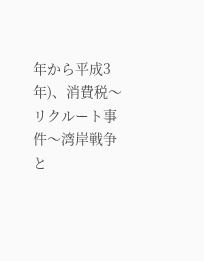年から平成3年)、消費税〜リクルート事件〜湾岸戦争と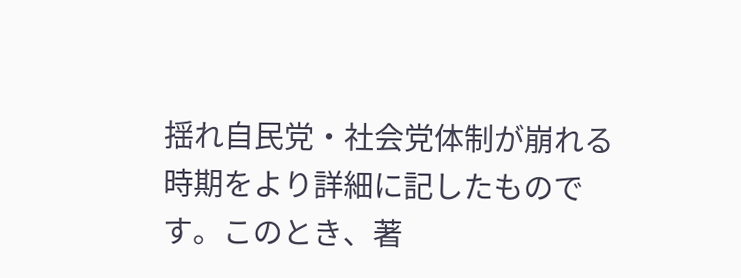揺れ自民党・社会党体制が崩れる時期をより詳細に記したものです。このとき、著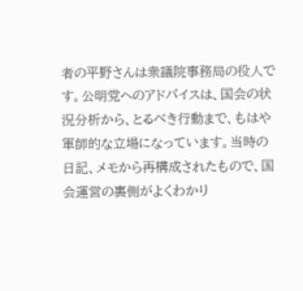者の平野さんは衆議院事務局の役人です。公明党へのアドバイスは、国会の状況分析から、とるべき行動まで、もはや軍師的な立場になっています。当時の日記、メモから再構成されたもので、国会運営の裏側がよくわかり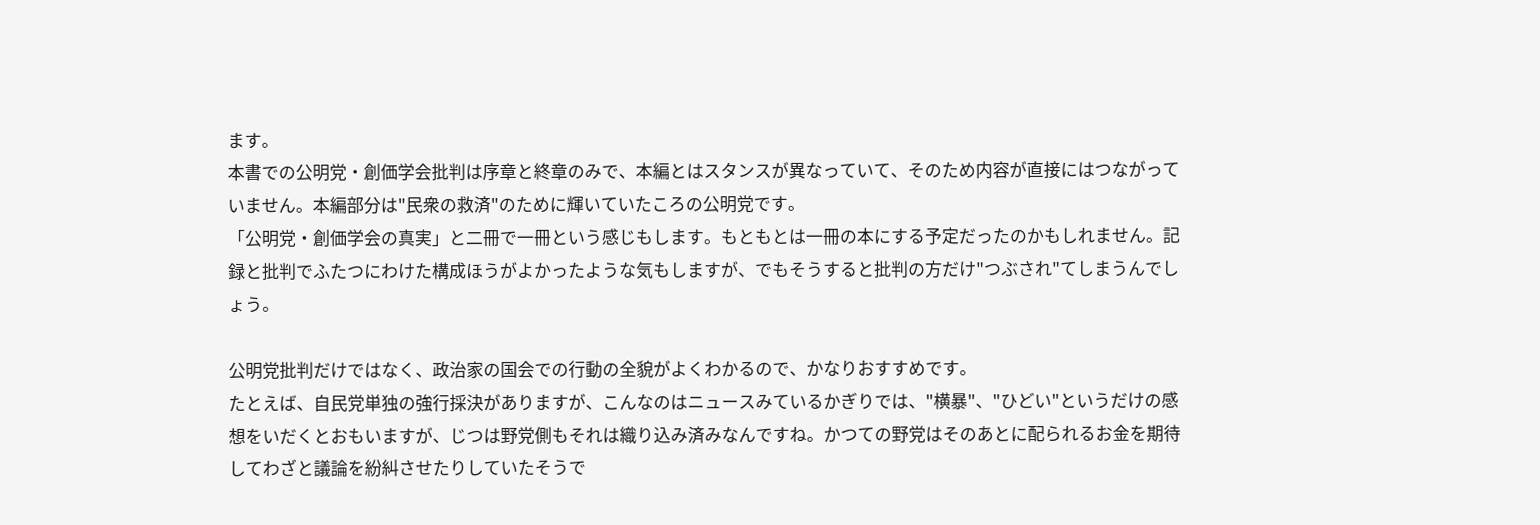ます。
本書での公明党・創価学会批判は序章と終章のみで、本編とはスタンスが異なっていて、そのため内容が直接にはつながっていません。本編部分は"民衆の救済"のために輝いていたころの公明党です。
「公明党・創価学会の真実」と二冊で一冊という感じもします。もともとは一冊の本にする予定だったのかもしれません。記録と批判でふたつにわけた構成ほうがよかったような気もしますが、でもそうすると批判の方だけ"つぶされ"てしまうんでしょう。

公明党批判だけではなく、政治家の国会での行動の全貌がよくわかるので、かなりおすすめです。
たとえば、自民党単独の強行採決がありますが、こんなのはニュースみているかぎりでは、"横暴"、"ひどい"というだけの感想をいだくとおもいますが、じつは野党側もそれは織り込み済みなんですね。かつての野党はそのあとに配られるお金を期待してわざと議論を紛糾させたりしていたそうで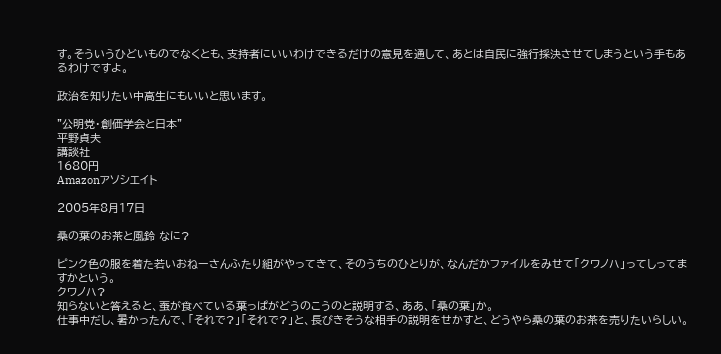す。そういうひどいものでなくとも、支持者にいいわけできるだけの意見を通して、あとは自民に強行採決させてしまうという手もあるわけですよ。

政治を知りたい中高生にもいいと思います。

"公明党・創価学会と日本"
平野貞夫
講談社
1680円
Amazonアソシエイト

2005年8月17日

桑の葉のお茶と風鈴 なに?

ピンク色の服を着た若いおねーさんふたり組がやってきて、そのうちのひとりが、なんだかファイルをみせて「クワノハ」ってしってますかという。
クワノハ?
知らないと答えると、蚕が食べている葉っぱがどうのこうのと説明する、ああ、「桑の葉」か。
仕事中だし、暑かったんで、「それで?」「それで?」と、長びきそうな相手の説明をせかすと、どうやら桑の葉のお茶を売りたいらしい。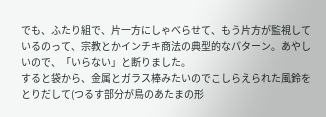でも、ふたり組で、片一方にしゃべらせて、もう片方が監視しているのって、宗教とかインチキ商法の典型的なパターン。あやしいので、「いらない」と断りました。
すると袋から、金属とガラス棒みたいのでこしらえられた風鈴をとりだして(つるす部分が鳥のあたまの形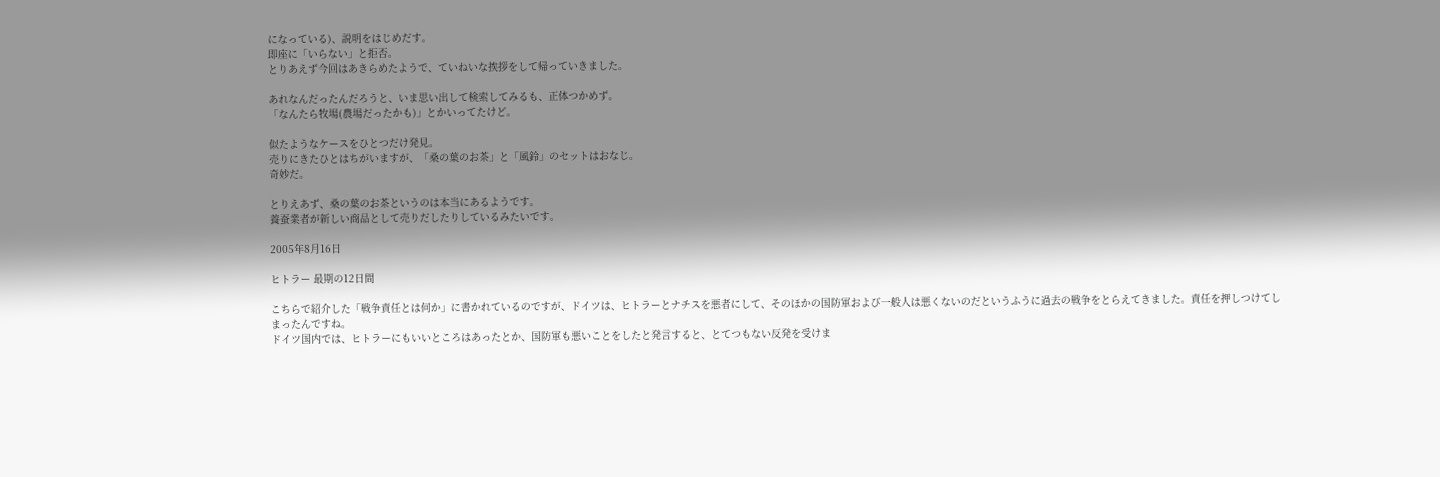になっている)、説明をはじめだす。
即座に「いらない」と拒否。
とりあえず今回はあきらめたようで、ていねいな挨拶をして帰っていきました。

あれなんだったんだろうと、いま思い出して検索してみるも、正体つかめず。
「なんたら牧場(農場だったかも)」とかいってたけど。

似たようなケースをひとつだけ発見。
売りにきたひとはちがいますが、「桑の葉のお茶」と「風鈴」のセットはおなじ。
奇妙だ。

とりえあず、桑の葉のお茶というのは本当にあるようです。
養蚕業者が新しい商品として売りだしたりしているみたいです。

2005年8月16日

ヒトラー 最期の12日間

こちらで紹介した「戦争責任とは何か」に書かれているのですが、ドイツは、ヒトラーとナチスを悪者にして、そのほかの国防軍および一般人は悪くないのだというふうに過去の戦争をとらえてきました。責任を押しつけてしまったんですね。
ドイツ国内では、ヒトラーにもいいところはあったとか、国防軍も悪いことをしたと発言すると、とてつもない反発を受けま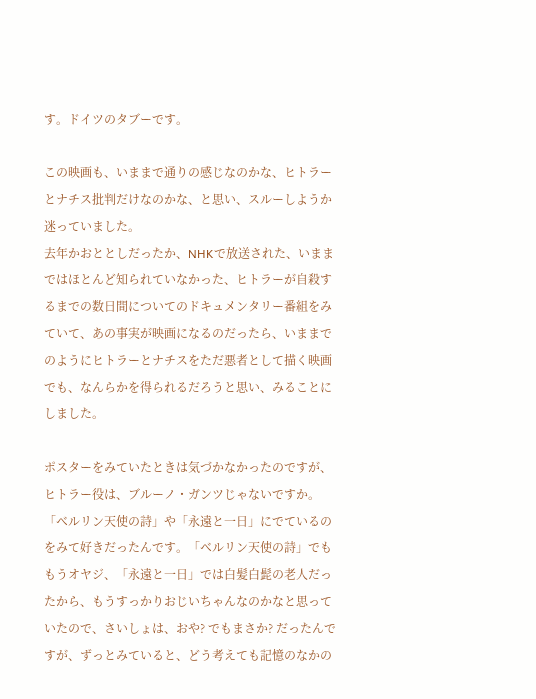す。ドイツのタブーです。

この映画も、いままで通りの感じなのかな、ヒトラーとナチス批判だけなのかな、と思い、スルーしようか迷っていました。
去年かおととしだったか、NHKで放送された、いままではほとんど知られていなかった、ヒトラーが自殺するまでの数日間についてのドキュメンタリー番組をみていて、あの事実が映画になるのだったら、いままでのようにヒトラーとナチスをただ悪者として描く映画でも、なんらかを得られるだろうと思い、みることにしました。

ポスターをみていたときは気づかなかったのですが、ヒトラー役は、ブルーノ・ガンツじゃないですか。「ベルリン天使の詩」や「永遠と一日」にでているのをみて好きだったんです。「ベルリン天使の詩」でももうオヤジ、「永遠と一日」では白髪白髭の老人だったから、もうすっかりおじいちゃんなのかなと思っていたので、さいしょは、おや? でもまさか? だったんですが、ずっとみていると、どう考えても記憶のなかの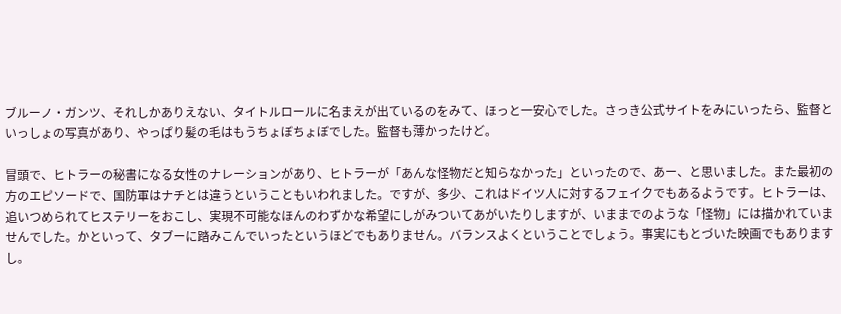ブルーノ・ガンツ、それしかありえない、タイトルロールに名まえが出ているのをみて、ほっと一安心でした。さっき公式サイトをみにいったら、監督といっしょの写真があり、やっぱり髪の毛はもうちょぼちょぼでした。監督も薄かったけど。

冒頭で、ヒトラーの秘書になる女性のナレーションがあり、ヒトラーが「あんな怪物だと知らなかった」といったので、あー、と思いました。また最初の方のエピソードで、国防軍はナチとは違うということもいわれました。ですが、多少、これはドイツ人に対するフェイクでもあるようです。ヒトラーは、追いつめられてヒステリーをおこし、実現不可能なほんのわずかな希望にしがみついてあがいたりしますが、いままでのような「怪物」には描かれていませんでした。かといって、タブーに踏みこんでいったというほどでもありません。バランスよくということでしょう。事実にもとづいた映画でもありますし。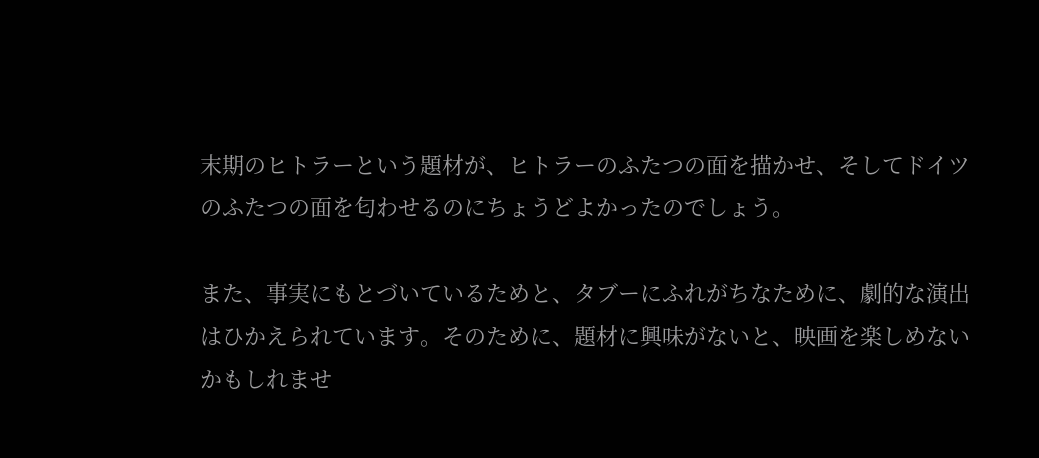末期のヒトラーという題材が、ヒトラーのふたつの面を描かせ、そしてドイツのふたつの面を匂わせるのにちょうどよかったのでしょう。

また、事実にもとづいているためと、タブーにふれがちなために、劇的な演出はひかえられています。そのために、題材に興味がないと、映画を楽しめないかもしれませ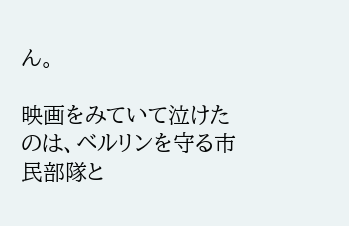ん。

映画をみていて泣けたのは、ベルリンを守る市民部隊と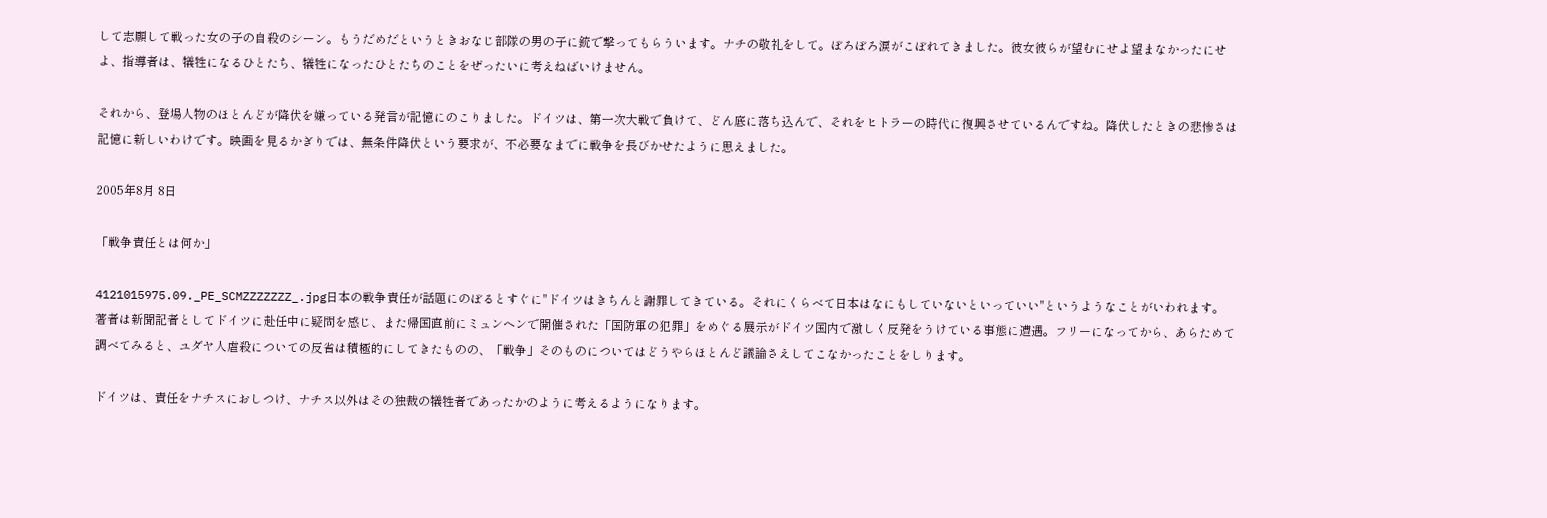して志願して戦った女の子の自殺のシーン。もうだめだというときおなじ部隊の男の子に銃で撃ってもらういます。ナチの敬礼をして。ぼろぼろ涙がこぼれてきました。彼女彼らが望むにせよ望まなかったにせよ、指導者は、犠牲になるひとたち、犠牲になったひとたちのことをぜったいに考えねばいけません。

それから、登場人物のほとんどが降伏を嫌っている発言が記憶にのこりました。ドイツは、第一次大戦で負けて、どん底に落ち込んで、それをヒトラーの時代に復興させているんですね。降伏したときの悲惨さは記憶に新しいわけです。映画を見るかぎりでは、無条件降伏という要求が、不必要なまでに戦争を長びかせたように思えました。

2005年8月 8日

「戦争責任とは何か」

4121015975.09._PE_SCMZZZZZZZ_.jpg日本の戦争責任が話題にのぼるとすぐに"ドイツはきちんと謝罪してきている。それにくらべて日本はなにもしていないといっていい"というようなことがいわれます。
著者は新聞記者としてドイツに赴任中に疑問を感じ、また帰国直前にミュンヘンで開催された「国防軍の犯罪」をめぐる展示がドイツ国内で激しく反発をうけている事態に遭遇。フリーになってから、あらためて調べてみると、ユダヤ人虐殺についての反省は積極的にしてきたものの、「戦争」そのものについてはどうやらほとんど議論さえしてこなかったことをしります。

ドイツは、責任をナチスにおしつけ、ナチス以外はその独裁の犠牲者であったかのように考えるようになります。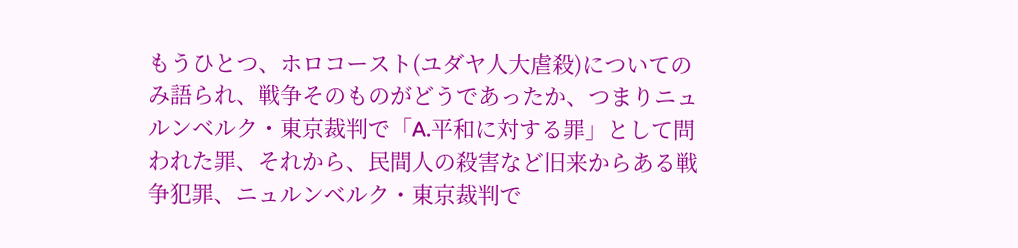もうひとつ、ホロコースト(ユダヤ人大虐殺)についてのみ語られ、戦争そのものがどうであったか、つまりニュルンベルク・東京裁判で「A.平和に対する罪」として問われた罪、それから、民間人の殺害など旧来からある戦争犯罪、ニュルンベルク・東京裁判で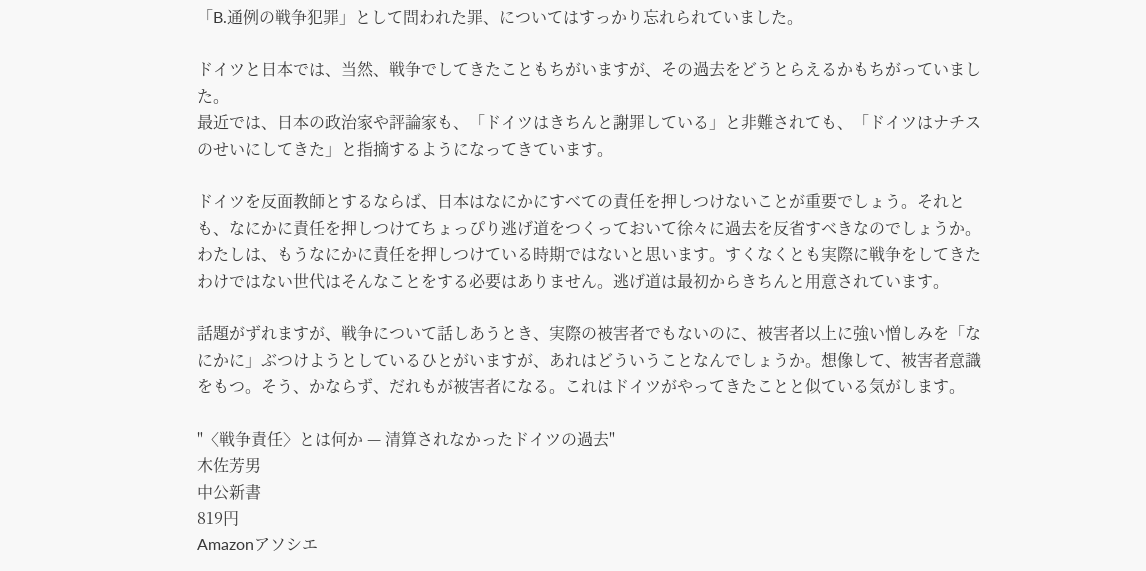「B.通例の戦争犯罪」として問われた罪、についてはすっかり忘れられていました。

ドイツと日本では、当然、戦争でしてきたこともちがいますが、その過去をどうとらえるかもちがっていました。
最近では、日本の政治家や評論家も、「ドイツはきちんと謝罪している」と非難されても、「ドイツはナチスのせいにしてきた」と指摘するようになってきています。

ドイツを反面教師とするならば、日本はなにかにすべての責任を押しつけないことが重要でしょう。それとも、なにかに責任を押しつけてちょっぴり逃げ道をつくっておいて徐々に過去を反省すべきなのでしょうか。わたしは、もうなにかに責任を押しつけている時期ではないと思います。すくなくとも実際に戦争をしてきたわけではない世代はそんなことをする必要はありません。逃げ道は最初からきちんと用意されています。

話題がずれますが、戦争について話しあうとき、実際の被害者でもないのに、被害者以上に強い憎しみを「なにかに」ぶつけようとしているひとがいますが、あれはどういうことなんでしょうか。想像して、被害者意識をもつ。そう、かならず、だれもが被害者になる。これはドイツがやってきたことと似ている気がします。

"〈戦争責任〉とは何か — 清算されなかったドイツの過去"
木佐芳男
中公新書
819円
Amazonアソシエ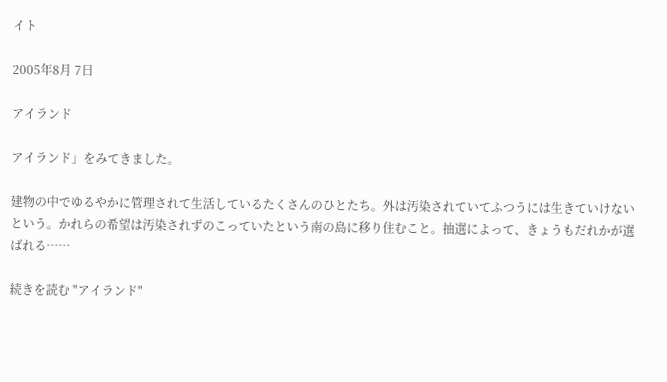イト

2005年8月 7日

アイランド

アイランド」をみてきました。

建物の中でゆるやかに管理されて生活しているたくさんのひとたち。外は汚染されていてふつうには生きていけないという。かれらの希望は汚染されずのこっていたという南の島に移り住むこと。抽選によって、きょうもだれかが選ばれる……

続きを読む "アイランド"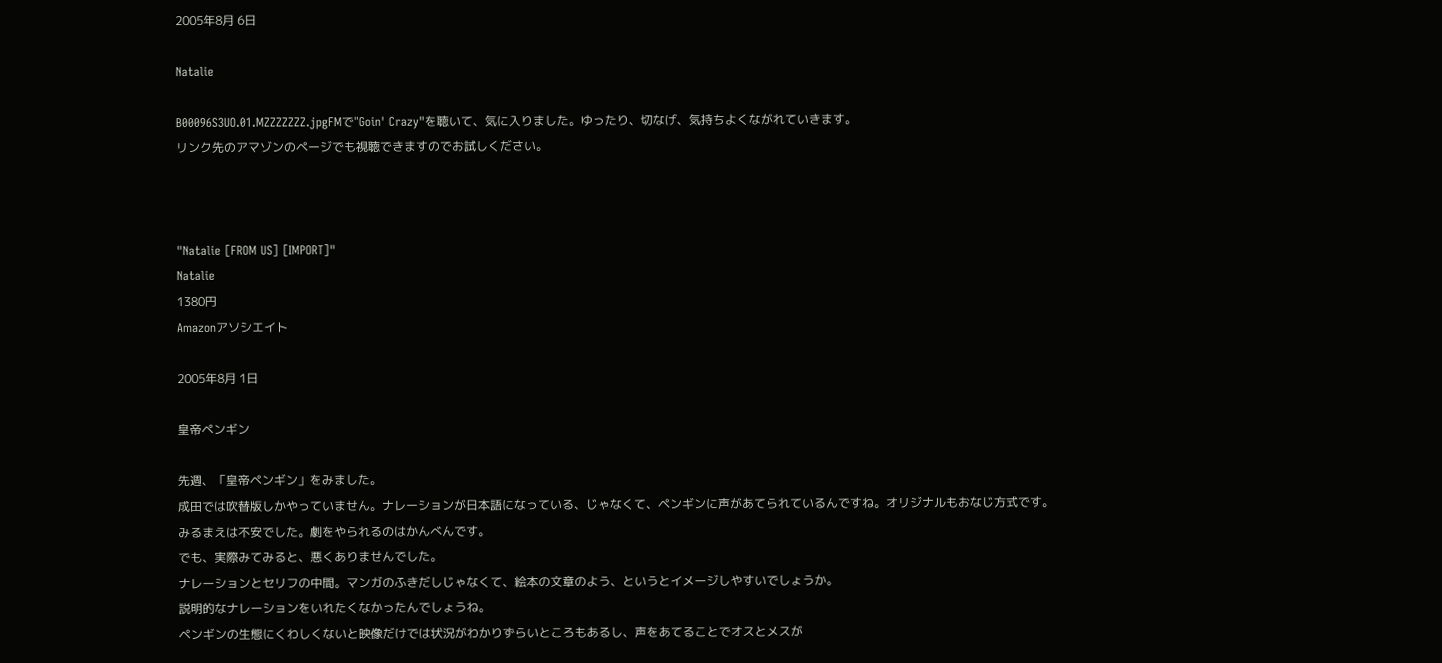2005年8月 6日

Natalie

B00096S3UO.01.MZZZZZZZ.jpgFMで"Goin' Crazy"を聴いて、気に入りました。ゆったり、切なげ、気持ちよくながれていきます。
リンク先のアマゾンのページでも視聴できますのでお試しください。



"Natalie [FROM US] [IMPORT]"
Natalie
1380円
Amazonアソシエイト

2005年8月 1日

皇帝ペンギン

先週、「皇帝ペンギン」をみました。
成田では吹替版しかやっていません。ナレーションが日本語になっている、じゃなくて、ペンギンに声があてられているんですね。オリジナルもおなじ方式です。
みるまえは不安でした。劇をやられるのはかんべんです。
でも、実際みてみると、悪くありませんでした。
ナレーションとセリフの中間。マンガのふきだしじゃなくて、絵本の文章のよう、というとイメージしやすいでしょうか。
説明的なナレーションをいれたくなかったんでしょうね。
ペンギンの生態にくわしくないと映像だけでは状況がわかりずらいところもあるし、声をあてることでオスとメスが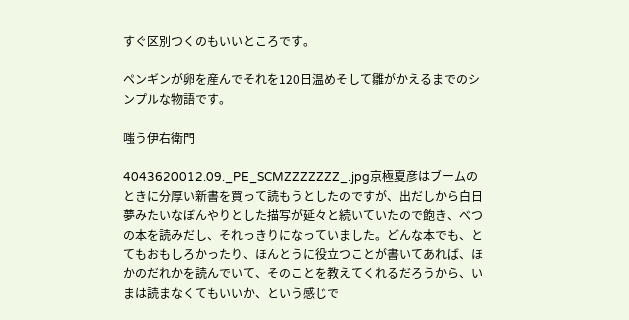すぐ区別つくのもいいところです。

ペンギンが卵を産んでそれを120日温めそして雛がかえるまでのシンプルな物語です。

嗤う伊右衛門

4043620012.09._PE_SCMZZZZZZZ_.jpg京極夏彦はブームのときに分厚い新書を買って読もうとしたのですが、出だしから白日夢みたいなぼんやりとした描写が延々と続いていたので飽き、べつの本を読みだし、それっきりになっていました。どんな本でも、とてもおもしろかったり、ほんとうに役立つことが書いてあれば、ほかのだれかを読んでいて、そのことを教えてくれるだろうから、いまは読まなくてもいいか、という感じで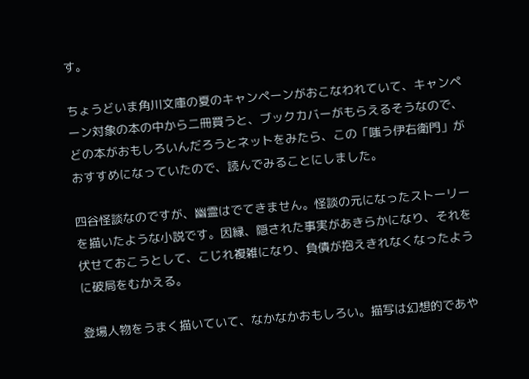す。

ちょうどいま角川文庫の夏のキャンペーンがおこなわれていて、キャンペーン対象の本の中から二冊買うと、ブックカバーがもらえるそうなので、どの本がおもしろいんだろうとネットをみたら、この「嗤う伊右衛門」がおすすめになっていたので、読んでみることにしました。

四谷怪談なのですが、幽霊はでてきません。怪談の元になったストーリーを描いたような小説です。因縁、隠された事実があきらかになり、それを伏せておこうとして、こじれ複雑になり、負債が抱えきれなくなったように破局をむかえる。

登場人物をうまく描いていて、なかなかおもしろい。描写は幻想的であや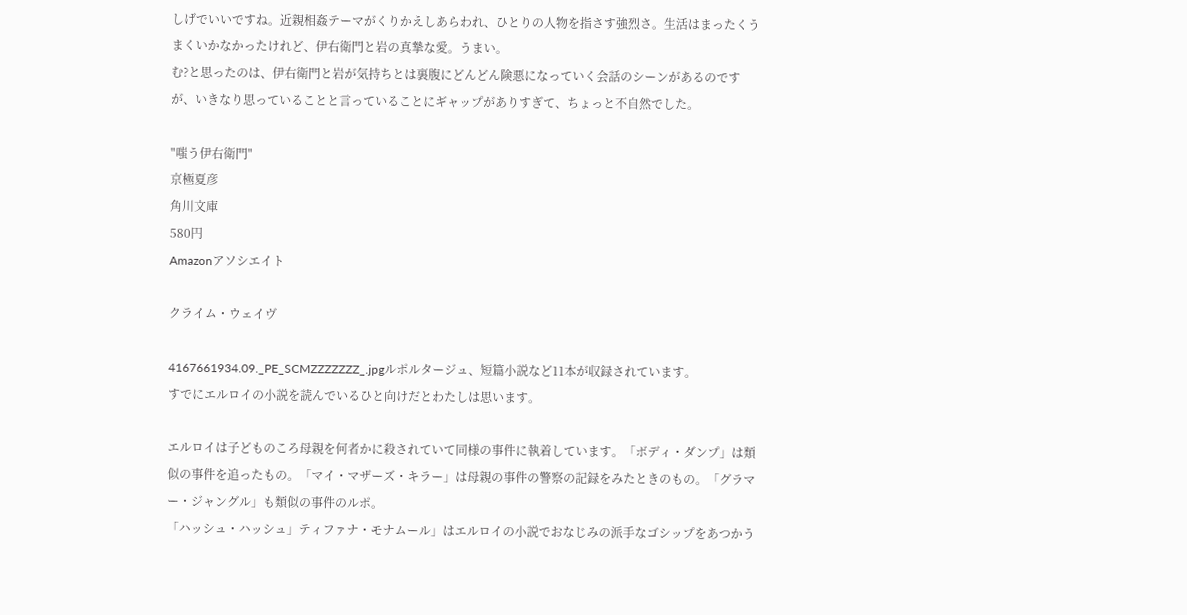しげでいいですね。近親相姦テーマがくりかえしあらわれ、ひとりの人物を指さす強烈さ。生活はまったくうまくいかなかったけれど、伊右衛門と岩の真摯な愛。うまい。
む?と思ったのは、伊右衛門と岩が気持ちとは裏腹にどんどん険悪になっていく会話のシーンがあるのですが、いきなり思っていることと言っていることにギャップがありすぎて、ちょっと不自然でした。

"嗤う伊右衛門"
京極夏彦
角川文庫
580円
Amazonアソシエイト

クライム・ウェイヴ

4167661934.09._PE_SCMZZZZZZZ_.jpgルポルタージュ、短篇小説など11本が収録されています。
すでにエルロイの小説を読んでいるひと向けだとわたしは思います。

エルロイは子どものころ母親を何者かに殺されていて同様の事件に執着しています。「ボディ・ダンプ」は類似の事件を追ったもの。「マイ・マザーズ・キラー」は母親の事件の警察の記録をみたときのもの。「グラマー・ジャングル」も類似の事件のルポ。
「ハッシュ・ハッシュ」ティファナ・モナムール」はエルロイの小説でおなじみの派手なゴシップをあつかう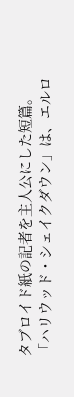タブロイド紙の記者を主人公にした短篇。
「ハリウッド・シェイクダウン」は、エルロ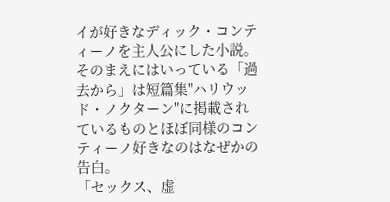イが好きなディック・コンティーノを主人公にした小説。そのまえにはいっている「過去から」は短篇集"ハリウッド・ノクターン"に掲載されているものとほぼ同様のコンティーノ好きなのはなぜかの告白。
「セックス、虚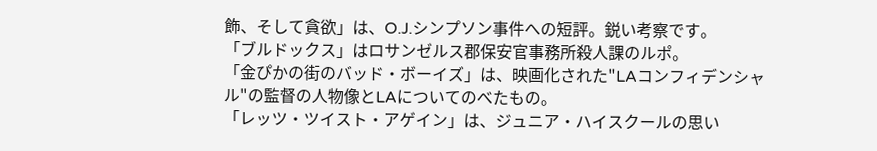飾、そして貪欲」は、O.J.シンプソン事件への短評。鋭い考察です。
「ブルドックス」はロサンゼルス郡保安官事務所殺人課のルポ。
「金ぴかの街のバッド・ボーイズ」は、映画化された"LAコンフィデンシャル"の監督の人物像とLAについてのべたもの。
「レッツ・ツイスト・アゲイン」は、ジュニア・ハイスクールの思い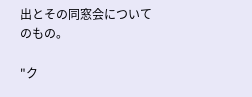出とその同窓会についてのもの。

"ク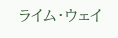ライム・ウェイ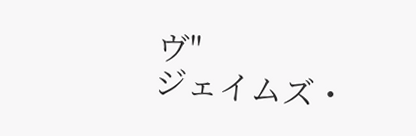ヴ"
ジェイムズ・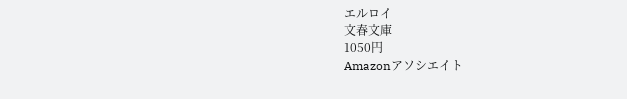エルロイ
文春文庫
1050円
Amazonアソシエイト